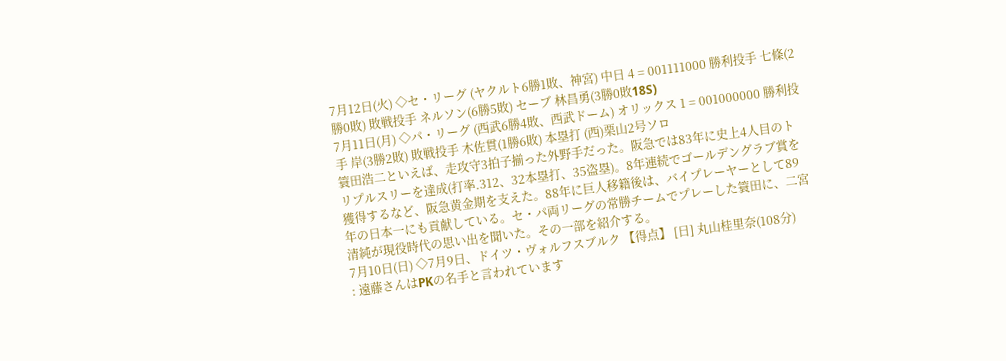7月12日(火) ◇セ・リーグ (ヤクルト6勝1敗、神宮) 中日 4 = 001111000 勝利投手 七條(2勝0敗) 敗戦投手 ネルソン(6勝5敗) セーブ 林昌勇(3勝0敗18S)
7月11日(月) ◇パ・リーグ (西武6勝4敗、西武ドーム) オリックス 1 = 001000000 勝利投手 岸(3勝2敗) 敗戦投手 木佐貫(1勝6敗) 本塁打 (西)栗山2号ソロ
簑田浩二といえば、走攻守3拍子揃った外野手だった。阪急では83年に史上4人目のトリプルスリーを達成(打率.312、32本塁打、35盗塁)。8年連続でゴールデングラブ賞を獲得するなど、阪急黄金期を支えた。88年に巨人移籍後は、バイプレーヤーとして89年の日本一にも貢献している。セ・パ両リーグの常勝チームでプレーした簑田に、二宮清純が現役時代の思い出を聞いた。その一部を紹介する。
7月10日(日) ◇7月9日、ドイツ・ヴォルフスブルク 【得点】 [日] 丸山桂里奈(108分)
: 遠藤さんはPKの名手と言われています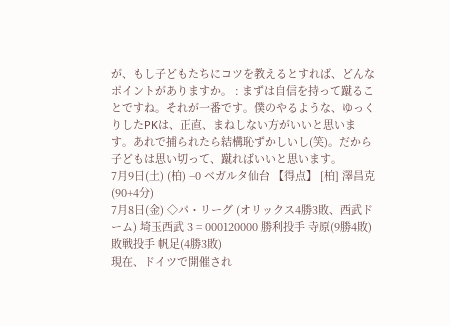が、もし子どもたちにコツを教えるとすれば、どんなポイントがありますか。 : まずは自信を持って蹴ることですね。それが一番です。僕のやるような、ゆっくりしたPKは、正直、まねしない方がいいと思います。あれで捕られたら結構恥ずかしいし(笑)。だから子どもは思い切って、蹴ればいいと思います。
7月9日(土) (柏) −0 ベガルタ仙台 【得点】 [柏] 澤昌克(90+4分)
7月8日(金) ◇パ・リーグ (オリックス4勝3敗、西武ドーム) 埼玉西武 3 = 000120000 勝利投手 寺原(9勝4敗) 敗戦投手 帆足(4勝3敗)
現在、ドイツで開催され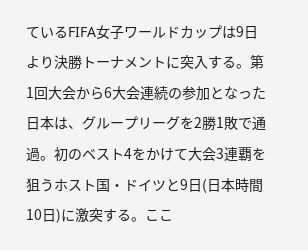ているFIFA女子ワールドカップは9日より決勝トーナメントに突入する。第1回大会から6大会連続の参加となった日本は、グループリーグを2勝1敗で通過。初のベスト4をかけて大会3連覇を狙うホスト国・ドイツと9日(日本時間10日)に激突する。ここ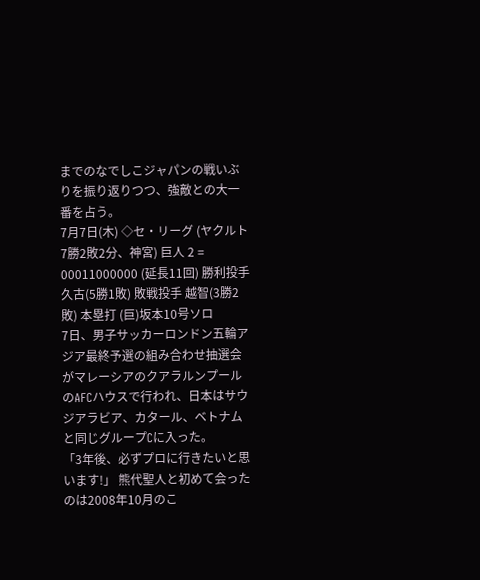までのなでしこジャパンの戦いぶりを振り返りつつ、強敵との大一番を占う。
7月7日(木) ◇セ・リーグ (ヤクルト7勝2敗2分、神宮) 巨人 2 = 00011000000 (延長11回) 勝利投手 久古(5勝1敗) 敗戦投手 越智(3勝2敗) 本塁打 (巨)坂本10号ソロ
7日、男子サッカーロンドン五輪アジア最終予選の組み合わせ抽選会がマレーシアのクアラルンプールのAFCハウスで行われ、日本はサウジアラビア、カタール、ベトナムと同じグループCに入った。
「3年後、必ずプロに行きたいと思います!」 熊代聖人と初めて会ったのは2008年10月のこ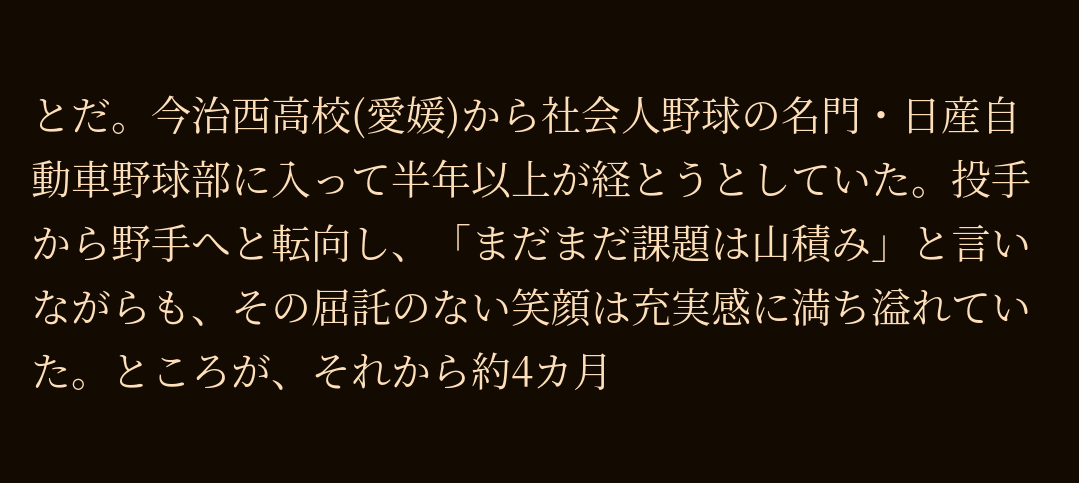とだ。今治西高校(愛媛)から社会人野球の名門・日産自動車野球部に入って半年以上が経とうとしていた。投手から野手へと転向し、「まだまだ課題は山積み」と言いながらも、その屈託のない笑顔は充実感に満ち溢れていた。ところが、それから約4カ月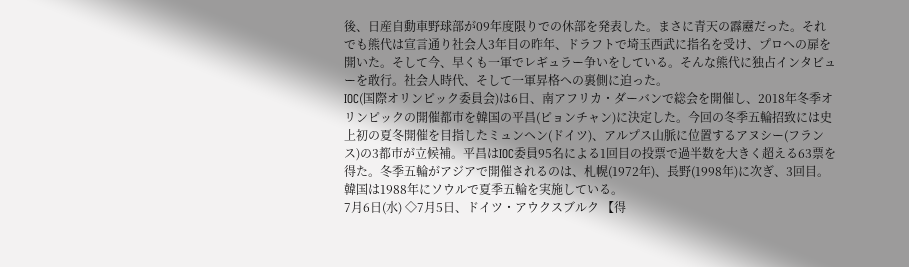後、日産自動車野球部が09年度限りでの休部を発表した。まさに青天の霹靂だった。それでも熊代は宣言通り社会人3年目の昨年、ドラフトで埼玉西武に指名を受け、プロへの扉を開いた。そして今、早くも一軍でレギュラー争いをしている。そんな熊代に独占インタビューを敢行。社会人時代、そして一軍昇格への裏側に迫った。
IOC(国際オリンピック委員会)は6日、南アフリカ・ダーバンで総会を開催し、2018年冬季オリンピックの開催都市を韓国の平昌(ピョンチャン)に決定した。今回の冬季五輪招致には史上初の夏冬開催を目指したミュンヘン(ドイツ)、アルプス山脈に位置するアヌシー(フランス)の3都市が立候補。平昌はIOC委員95名による1回目の投票で過半数を大きく超える63票を得た。冬季五輪がアジアで開催されるのは、札幌(1972年)、長野(1998年)に次ぎ、3回目。韓国は1988年にソウルで夏季五輪を実施している。
7月6日(水) ◇7月5日、ドイツ・アウクスブルク 【得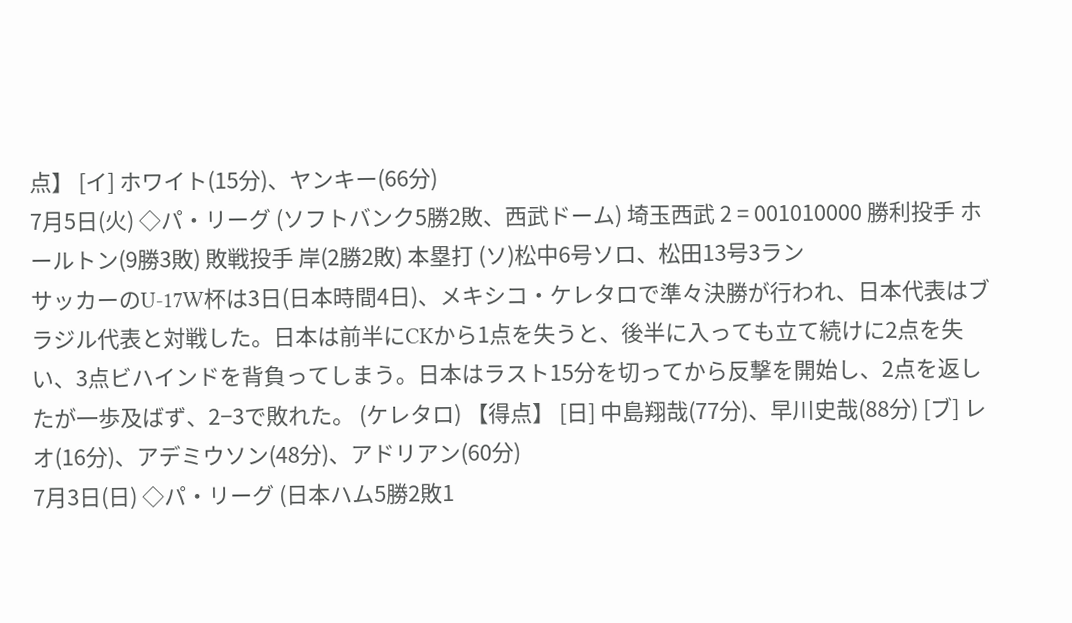点】 [イ] ホワイト(15分)、ヤンキー(66分)
7月5日(火) ◇パ・リーグ (ソフトバンク5勝2敗、西武ドーム) 埼玉西武 2 = 001010000 勝利投手 ホールトン(9勝3敗) 敗戦投手 岸(2勝2敗) 本塁打 (ソ)松中6号ソロ、松田13号3ラン
サッカーのU-17W杯は3日(日本時間4日)、メキシコ・ケレタロで準々決勝が行われ、日本代表はブラジル代表と対戦した。日本は前半にCKから1点を失うと、後半に入っても立て続けに2点を失い、3点ビハインドを背負ってしまう。日本はラスト15分を切ってから反撃を開始し、2点を返したが一歩及ばず、2−3で敗れた。 (ケレタロ) 【得点】 [日] 中島翔哉(77分)、早川史哉(88分) [ブ] レオ(16分)、アデミウソン(48分)、アドリアン(60分)
7月3日(日) ◇パ・リーグ (日本ハム5勝2敗1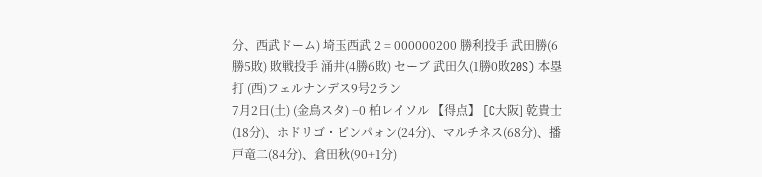分、西武ドーム) 埼玉西武 2 = 000000200 勝利投手 武田勝(6勝5敗) 敗戦投手 涌井(4勝6敗) セーブ 武田久(1勝0敗20S) 本塁打 (西)フェルナンデス9号2ラン
7月2日(土) (金鳥スタ) −0 柏レイソル 【得点】 [C大阪] 乾貴士(18分)、ホドリゴ・ピンパォン(24分)、マルチネス(68分)、播戸竜二(84分)、倉田秋(90+1分)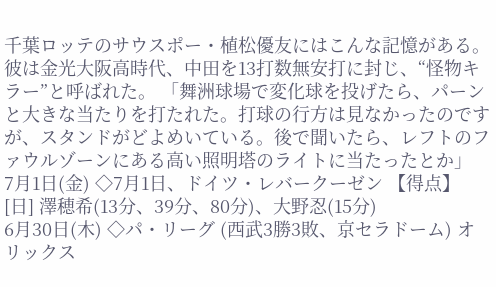千葉ロッテのサウスポー・植松優友にはこんな記憶がある。彼は金光大阪高時代、中田を13打数無安打に封じ、“怪物キラー”と呼ばれた。 「舞洲球場で変化球を投げたら、パーンと大きな当たりを打たれた。打球の行方は見なかったのですが、スタンドがどよめいている。後で聞いたら、レフトのファウルゾーンにある高い照明塔のライトに当たったとか」
7月1日(金) ◇7月1日、ドイツ・レバークーゼン 【得点】 [日] 澤穂希(13分、39分、80分)、大野忍(15分)
6月30日(木) ◇パ・リーグ (西武3勝3敗、京セラドーム) オリックス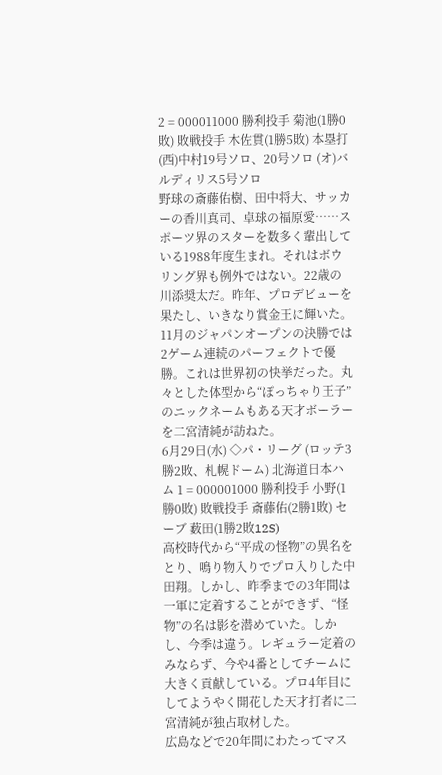2 = 000011000 勝利投手 菊池(1勝0敗) 敗戦投手 木佐貫(1勝5敗) 本塁打 (西)中村19号ソロ、20号ソロ (オ)バルディリス5号ソロ
野球の斎藤佑樹、田中将大、サッカーの香川真司、卓球の福原愛……スポーツ界のスターを数多く輩出している1988年度生まれ。それはボウリング界も例外ではない。22歳の川添奨太だ。昨年、プロデビューを果たし、いきなり賞金王に輝いた。11月のジャパンオープンの決勝では2ゲーム連続のパーフェクトで優勝。これは世界初の快挙だった。丸々とした体型から“ぽっちゃり王子”のニックネームもある天才ボーラーを二宮清純が訪ねた。
6月29日(水) ◇パ・リーグ (ロッテ3勝2敗、札幌ドーム) 北海道日本ハム 1 = 000001000 勝利投手 小野(1勝0敗) 敗戦投手 斎藤佑(2勝1敗) セーブ 薮田(1勝2敗12S)
高校時代から“平成の怪物”の異名をとり、鳴り物入りでプロ入りした中田翔。しかし、昨季までの3年間は一軍に定着することができず、“怪物”の名は影を潜めていた。しかし、今季は違う。レギュラー定着のみならず、今や4番としてチームに大きく貢献している。プロ4年目にしてようやく開花した天才打者に二宮清純が独占取材した。
広島などで20年間にわたってマス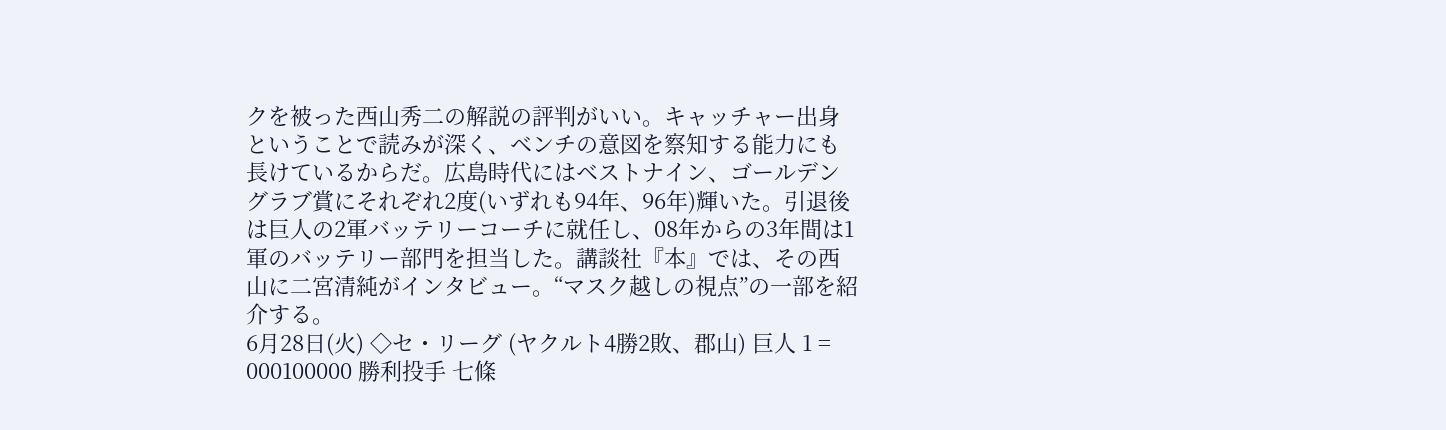クを被った西山秀二の解説の評判がいい。キャッチャー出身ということで読みが深く、ベンチの意図を察知する能力にも長けているからだ。広島時代にはベストナイン、ゴールデングラブ賞にそれぞれ2度(いずれも94年、96年)輝いた。引退後は巨人の2軍バッテリーコーチに就任し、08年からの3年間は1軍のバッテリー部門を担当した。講談社『本』では、その西山に二宮清純がインタビュー。“マスク越しの視点”の一部を紹介する。
6月28日(火) ◇セ・リーグ (ヤクルト4勝2敗、郡山) 巨人 1 = 000100000 勝利投手 七條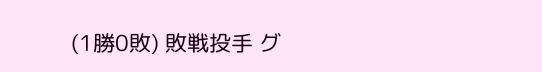(1勝0敗) 敗戦投手 グ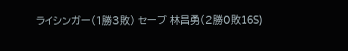ライシンガー(1勝3敗) セーブ 林昌勇(2勝0敗16S)